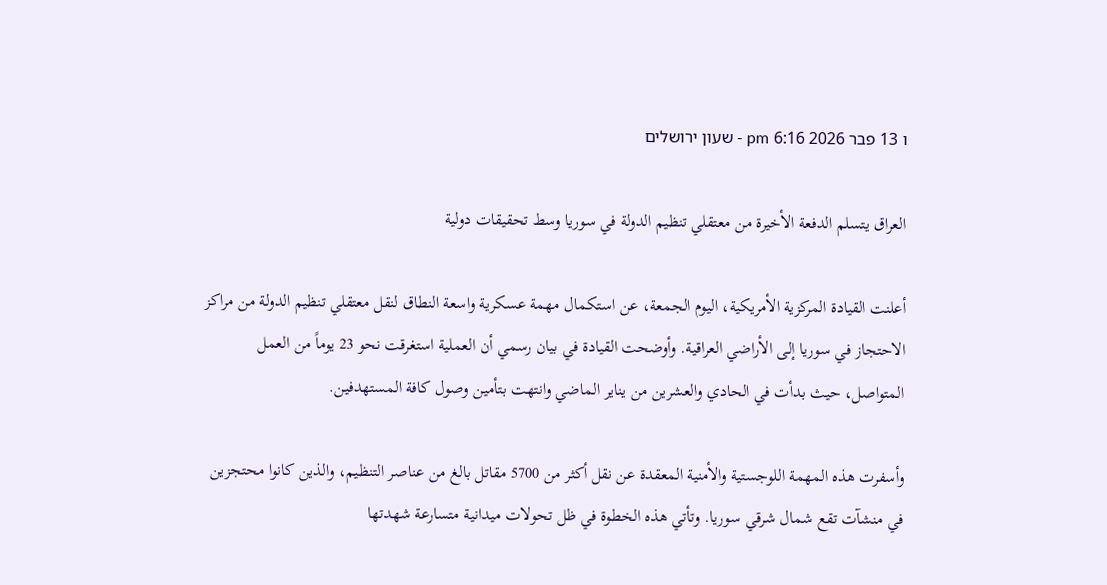ו 13 פבר 2026 6:16 pm - שעון ירושלים

العراق يتسلم الدفعة الأخيرة من معتقلي تنظيم الدولة في سوريا وسط تحقيقات دولية

أعلنت القيادة المركزية الأمريكية، اليوم الجمعة، عن استكمال مهمة عسكرية واسعة النطاق لنقل معتقلي تنظيم الدولة من مراكز الاحتجاز في سوريا إلى الأراضي العراقية. وأوضحت القيادة في بيان رسمي أن العملية استغرقت نحو 23 يوماً من العمل المتواصل، حيث بدأت في الحادي والعشرين من يناير الماضي وانتهت بتأمين وصول كافة المستهدفين.

وأسفرت هذه المهمة اللوجستية والأمنية المعقدة عن نقل أكثر من 5700 مقاتل بالغ من عناصر التنظيم، والذين كانوا محتجزين في منشآت تقع شمال شرقي سوريا. وتأتي هذه الخطوة في ظل تحولات ميدانية متسارعة شهدتها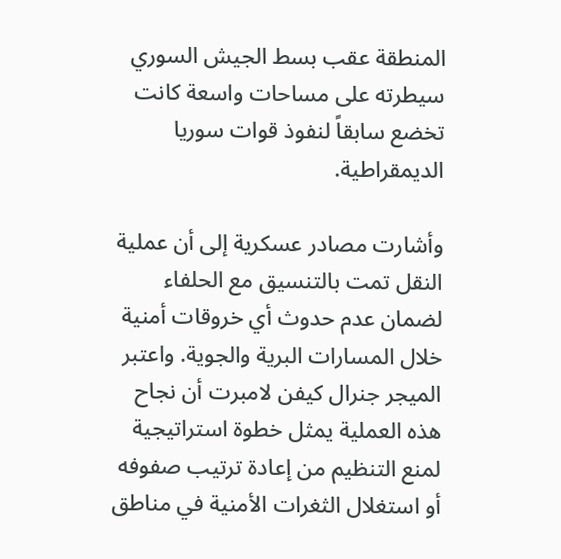المنطقة عقب بسط الجيش السوري سيطرته على مساحات واسعة كانت تخضع سابقاً لنفوذ قوات سوريا الديمقراطية.

وأشارت مصادر عسكرية إلى أن عملية النقل تمت بالتنسيق مع الحلفاء لضمان عدم حدوث أي خروقات أمنية خلال المسارات البرية والجوية. واعتبر الميجر جنرال كيفن لامبرت أن نجاح هذه العملية يمثل خطوة استراتيجية لمنع التنظيم من إعادة ترتيب صفوفه أو استغلال الثغرات الأمنية في مناطق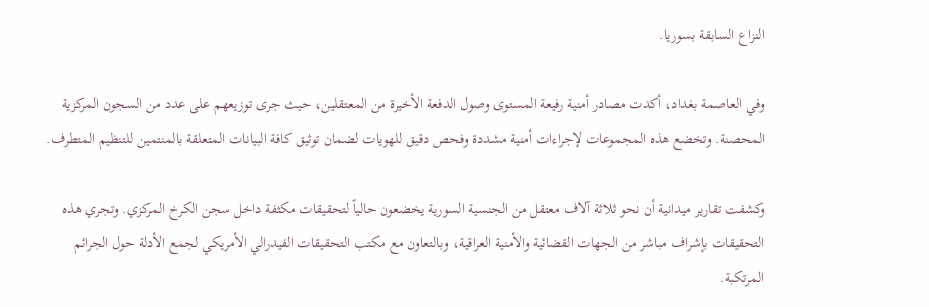النزاع السابقة بسوريا.

وفي العاصمة بغداد، أكدت مصادر أمنية رفيعة المستوى وصول الدفعة الأخيرة من المعتقلين، حيث جرى توزيعهم على عدد من السجون المركزية المحصنة. وتخضع هذه المجموعات لإجراءات أمنية مشددة وفحص دقيق للهويات لضمان توثيق كافة البيانات المتعلقة بالمنتمين للتنظيم المتطرف.

وكشفت تقارير ميدانية أن نحو ثلاثة آلاف معتقل من الجنسية السورية يخضعون حالياً لتحقيقات مكثفة داخل سجن الكرخ المركزي. وتجري هذه التحقيقات بإشراف مباشر من الجهات القضائية والأمنية العراقية، وبالتعاون مع مكتب التحقيقات الفيدرالي الأمريكي لجمع الأدلة حول الجرائم المرتكبة.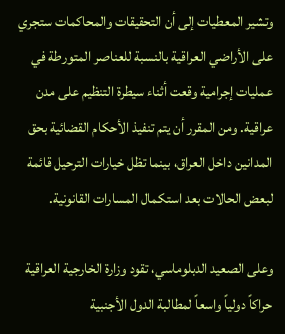وتشير المعطيات إلى أن التحقيقات والمحاكمات ستجري على الأراضي العراقية بالنسبة للعناصر المتورطة في عمليات إجرامية وقعت أثناء سيطرة التنظيم على مدن عراقية. ومن المقرر أن يتم تنفيذ الأحكام القضائية بحق المدانين داخل العراق، بينما تظل خيارات الترحيل قائمة لبعض الحالات بعد استكمال المسارات القانونية.

وعلى الصعيد الدبلوماسي، تقود وزارة الخارجية العراقية حراكاً دولياً واسعاً لمطالبة الدول الأجنبية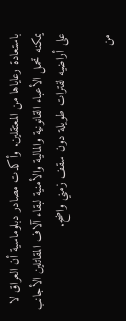باستعادة رعاياها من المعتقلين. وأكدت مصادر دبلوماسية أن العراق لا يمكنه تحمل الأعباء القانونية والمالية والأمنية لبقاء آلاف المقاتلين الأجانب على أراضيه لفترات طويلة دون سقف زمني واضح.

من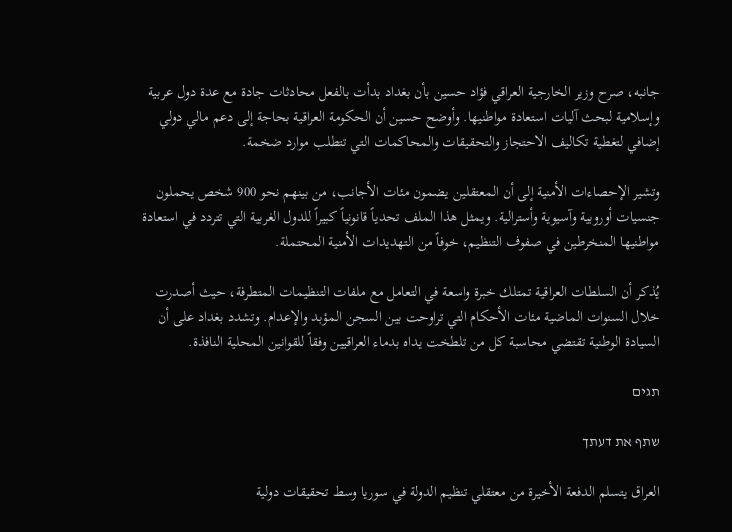جانبه، صرح وزير الخارجية العراقي فؤاد حسين بأن بغداد بدأت بالفعل محادثات جادة مع عدة دول عربية وإسلامية لبحث آليات استعادة مواطنيها. وأوضح حسين أن الحكومة العراقية بحاجة إلى دعم مالي دولي إضافي لتغطية تكاليف الاحتجاز والتحقيقات والمحاكمات التي تتطلب موارد ضخمة.

وتشير الإحصاءات الأمنية إلى أن المعتقلين يضمون مئات الأجانب، من بينهم نحو 900 شخص يحملون جنسيات أوروبية وآسيوية وأسترالية. ويمثل هذا الملف تحدياً قانونياً كبيراً للدول الغربية التي تتردد في استعادة مواطنيها المنخرطين في صفوف التنظيم، خوفاً من التهديدات الأمنية المحتملة.

يُذكر أن السلطات العراقية تمتلك خبرة واسعة في التعامل مع ملفات التنظيمات المتطرفة، حيث أصدرت خلال السنوات الماضية مئات الأحكام التي تراوحت بين السجن المؤبد والإعدام. وتشدد بغداد على أن السيادة الوطنية تقتضي محاسبة كل من تلطخت يداه بدماء العراقيين وفقاً للقوانين المحلية النافذة.

תגים

שתף את דעתך

العراق يتسلم الدفعة الأخيرة من معتقلي تنظيم الدولة في سوريا وسط تحقيقات دولية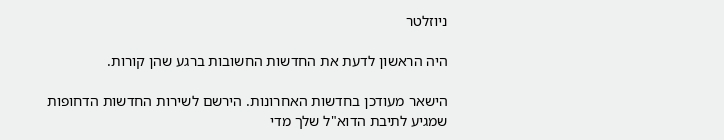ניוזלטר

היה הראשון לדעת את החדשות החשובות ברגע שהן קורות.

הישאר מעודכן בחדשות האחרונות. הירשם לשירות החדשות הדחופות שמגיע לתיבת הדוא"ל שלך מדי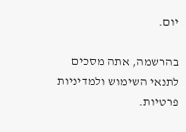יום.

בהרשמה, אתה מסכים לתנאי השימוש ולמדיניות פרטיות.